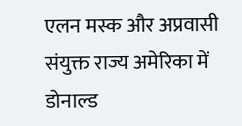एलन मस्क और अप्रवासी
संयुक्त राज्य अमेरिका में डोनाल्ड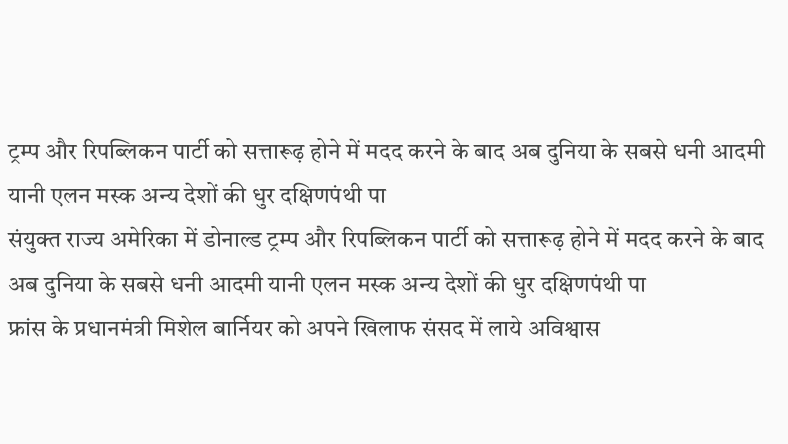ट्रम्प और रिपब्लिकन पार्टी को सत्तारूढ़ होने में मदद करने के बाद अब दुनिया के सबसे धनी आदमी यानी एलन मस्क अन्य देशों की धुर दक्षिणपंथी पा
संयुक्त राज्य अमेरिका में डोनाल्ड ट्रम्प और रिपब्लिकन पार्टी को सत्तारूढ़ होने में मदद करने के बाद अब दुनिया के सबसे धनी आदमी यानी एलन मस्क अन्य देशों की धुर दक्षिणपंथी पा
फ्रांस के प्रधानमंत्री मिशेल बार्नियर को अपने खिलाफ संसद में लाये अविश्वास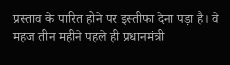प्रस्ताव के पारित होने पर इस्तीफा देना पड़ा है। वे महज तीन महीने पहले ही प्रधानमंत्री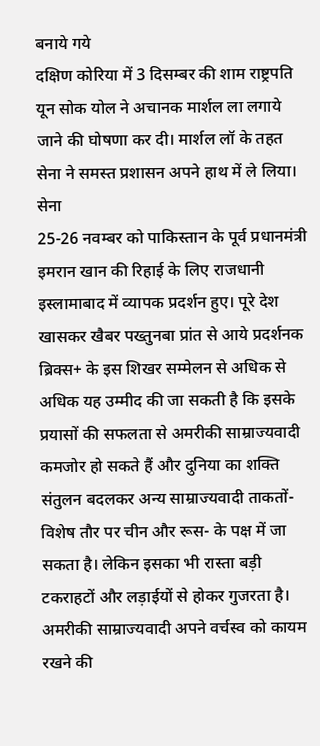बनाये गये
दक्षिण कोरिया में 3 दिसम्बर की शाम राष्ट्रपति यून सोक योल ने अचानक मार्शल ला लगाये जाने की घोषणा कर दी। मार्शल लॉ के तहत सेना ने समस्त प्रशासन अपने हाथ में ले लिया। सेना
25-26 नवम्बर को पाकिस्तान के पूर्व प्रधानमंत्री इमरान खान की रिहाई के लिए राजधानी इस्लामाबाद में व्यापक प्रदर्शन हुए। पूरे देश खासकर खैबर पख्तुनबा प्रांत से आये प्रदर्शनक
ब्रिक्स+ के इस शिखर सम्मेलन से अधिक से अधिक यह उम्मीद की जा सकती है कि इसके प्रयासों की सफलता से अमरीकी साम्राज्यवादी कमजोर हो सकते हैं और दुनिया का शक्ति संतुलन बदलकर अन्य साम्राज्यवादी ताकतों- विशेष तौर पर चीन और रूस- के पक्ष में जा सकता है। लेकिन इसका भी रास्ता बड़ी टकराहटों और लड़ाईयों से होकर गुजरता है। अमरीकी साम्राज्यवादी अपने वर्चस्व को कायम रखने की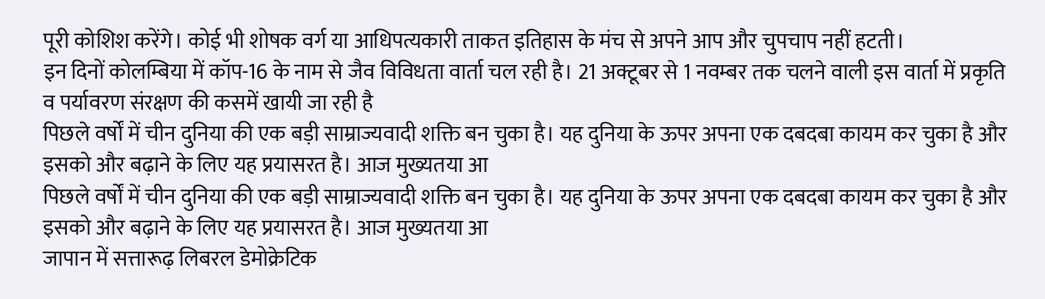पूरी कोशिश करेंगे। कोई भी शोषक वर्ग या आधिपत्यकारी ताकत इतिहास के मंच से अपने आप और चुपचाप नहीं हटती।
इन दिनों कोलम्बिया में कॉप-16 के नाम से जैव विविधता वार्ता चल रही है। 21 अक्टूबर से 1 नवम्बर तक चलने वाली इस वार्ता में प्रकृति व पर्यावरण संरक्षण की कसमें खायी जा रही है
पिछले वर्षों में चीन दुनिया की एक बड़ी साम्राज्यवादी शक्ति बन चुका है। यह दुनिया के ऊपर अपना एक दबदबा कायम कर चुका है और इसको और बढ़ाने के लिए यह प्रयासरत है। आज मुख्यतया आ
पिछले वर्षों में चीन दुनिया की एक बड़ी साम्राज्यवादी शक्ति बन चुका है। यह दुनिया के ऊपर अपना एक दबदबा कायम कर चुका है और इसको और बढ़ाने के लिए यह प्रयासरत है। आज मुख्यतया आ
जापान में सत्तारूढ़ लिबरल डेमोक्रेटिक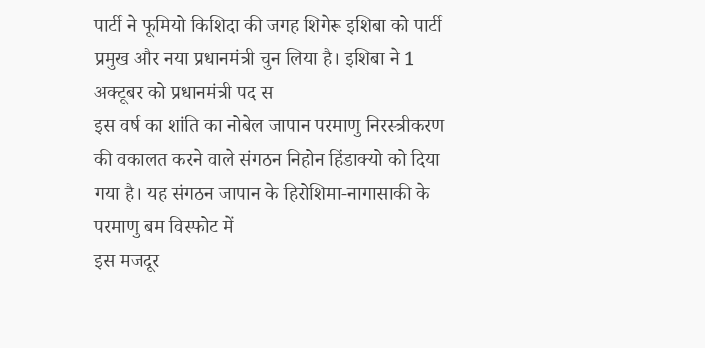पार्टी ने फूमियो किशिदा की जगह शिगेरू इशिबा को पार्टी प्रमुख और नया प्रधानमंत्री चुन लिया है। इशिबा ने 1 अक्टूबर को प्रधानमंत्री पद स
इस वर्ष का शांति का नोबेल जापान परमाणु निरस्त्रीकरण की वकालत करने वाले संगठन निहोन हिंडाक्यो को दिया गया है। यह संगठन जापान के हिरोशिमा-नागासाकी के परमाणु बम विस्फोट में
इस मजदूर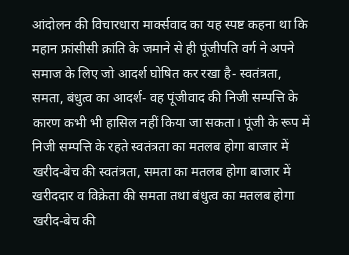आंदोलन की विचारधारा मार्क्सवाद का यह स्पष्ट कहना था कि महान फ्रांसीसी क्रांति के जमाने से ही पूंजीपति वर्ग ने अपने समाज के लिए जो आदर्श घोषित कर रखा है- स्वतंत्रता, समता, बंधुत्व का आदर्श- वह पूंजीवाद की निजी सम्पत्ति के कारण कभी भी हासिल नहीं किया जा सकता। पूंजी के रूप में निजी सम्पत्ति के रहते स्वतंत्रता का मतलब होगा बाजार में खरीद-बेच की स्वतंत्रता, समता का मतलब होगा बाजार में खरीददार व विक्रेता की समता तथा बंधुत्व का मतलब होगा खरीद-बेच की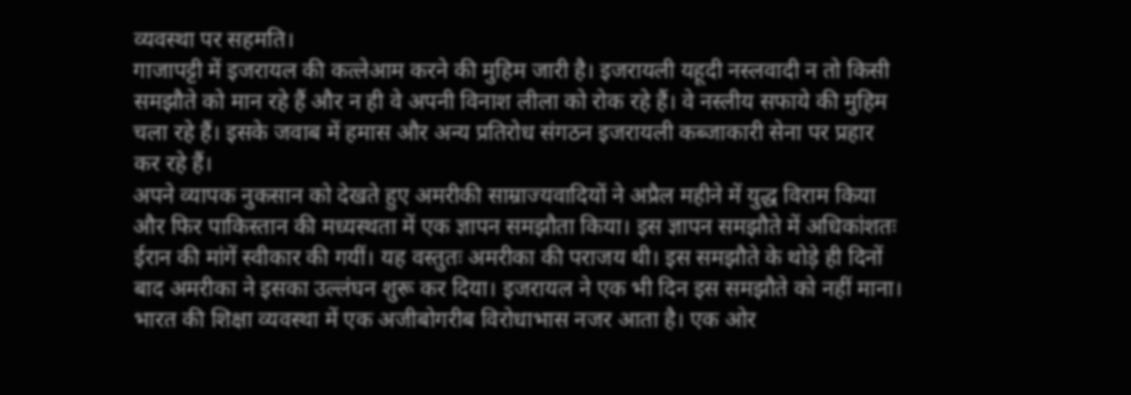व्यवस्था पर सहमति।
गाजापट्टी में इजरायल की कत्लेआम करने की मुहिम जारी है। इजरायली यहूदी नस्लवादी न तो किसी समझौते को मान रहे हैं और न ही वे अपनी विनाश लीला को रोक रहे हैं। वे नस्लीय सफाये की मुहिम चला रहे हैं। इसके जवाब में हमास और अन्य प्रतिरोध संगठन इजरायली कब्जाकारी सेना पर प्रहार कर रहे हैं।
अपने व्यापक नुकसान को देखते हुए अमरीकी साम्राज्यवादियों ने अप्रैल महीने में युद्ध विराम किया और फिर पाकिस्तान की मध्यस्थता में एक ज्ञापन समझौता किया। इस ज्ञापन समझौते में अधिकांशतः ईरान की मांगें स्वीकार की गयीं। यह वस्तुतः अमरीका की पराजय थी। इस समझौते के थोड़े ही दिनों बाद अमरीका ने इसका उल्लंघन शुरू कर दिया। इजरायल ने एक भी दिन इस समझौते को नहीं माना।
भारत की शिक्षा व्यवस्था में एक अजीबोगरीब विरोधाभास नजर आता है। एक ओर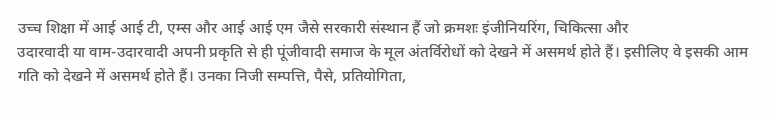उच्च शिक्षा में आई आई टी, एम्स और आई आई एम जैसे सरकारी संस्थान हैं जो क्रमशः इंजीनियरिंग, चिकित्सा और
उदारवादी या वाम-उदारवादी अपनी प्रकृति से ही पूंजीवादी समाज के मूल अंतर्विरोधों को देखने में असमर्थ होते हैं। इसीलिए वे इसकी आम गति को देखने में असमर्थ होते हैं। उनका निजी सम्पत्ति, पैसे, प्रतियोगिता,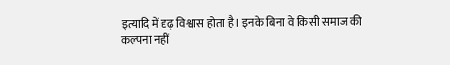इत्यादि में दृढ़ विश्वास होता है। इनके बिना वे किसी समाज की कल्पना नहीं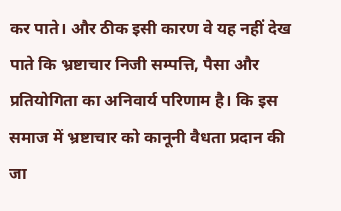कर पाते। और ठीक इसी कारण वे यह नहीं देख पाते कि भ्रष्टाचार निजी सम्पत्ति, पैसा और प्रतियोगिता का अनिवार्य परिणाम है। कि इस समाज में भ्रष्टाचार को कानूनी वैधता प्रदान की जा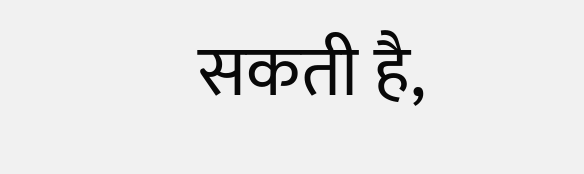सकती है,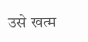उसे खत्म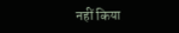नहीं किया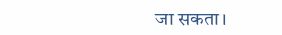जा सकता।